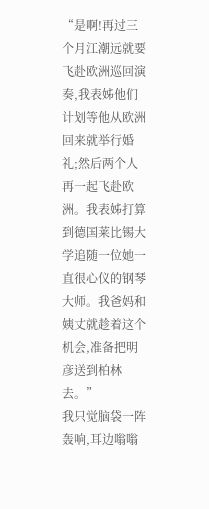“是啊!再过三个月江潮远就要飞赴欧洲巡回演奏,我表姊他们计划等他从欧洲回来就举行婚礼;然后两个人再一起飞赴欧洲。我表姊打算到德国莱比锡大学追随一位她一直很心仪的钢琴大师。我爸妈和姨丈就趁着这个机会,准备把明彦送到柏林去。”
我只觉脑袋一阵轰响,耳边嗡嗡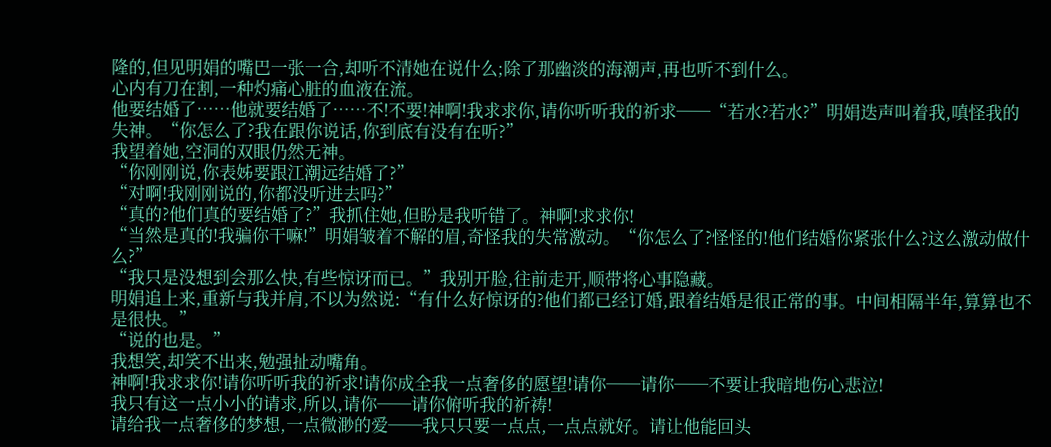隆的,但见明娟的嘴巴一张一合,却听不清她在说什么;除了那幽淡的海潮声,再也听不到什么。
心内有刀在割,一种灼痛心脏的血液在流。
他要结婚了……他就要结婚了……不!不要!神啊!我求求你,请你听听我的祈求──“若水?若水?”明娟迭声叫着我,嗔怪我的失神。“你怎么了?我在跟你说话,你到底有没有在听?”
我望着她,空洞的双眼仍然无神。
“你刚刚说,你表姊要跟江潮远结婚了?”
“对啊!我刚刚说的,你都没听进去吗?”
“真的?他们真的要结婚了?”我抓住她,但盼是我听错了。神啊!求求你!
“当然是真的!我骗你干嘛!”明娟皱着不解的眉,奇怪我的失常激动。“你怎么了?怪怪的!他们结婚你紧张什么?这么激动做什么?”
“我只是没想到会那么快,有些惊讶而已。”我别开脸,往前走开,顺带将心事隐藏。
明娟追上来,重新与我并肩,不以为然说:“有什么好惊讶的?他们都已经订婚,跟着结婚是很正常的事。中间相隔半年,算算也不是很快。”
“说的也是。”
我想笑,却笑不出来,勉强扯动嘴角。
神啊!我求求你!请你听听我的祈求!请你成全我一点奢侈的愿望!请你──请你──不要让我暗地伤心悲泣!
我只有这一点小小的请求,所以,请你──请你俯听我的祈祷!
请给我一点奢侈的梦想,一点微渺的爱──我只只要一点点,一点点就好。请让他能回头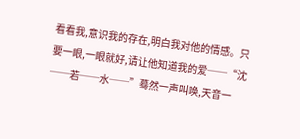看看我,意识我的存在,明白我对他的情感。只要一眼,一眼就好,请让他知道我的爱──“沈──若──水──”蓦然一声叫唤,天音一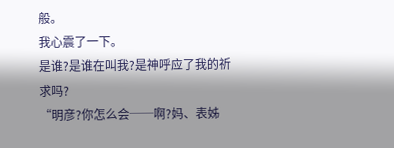般。
我心震了一下。
是谁?是谁在叫我?是神呼应了我的祈求吗?
“明彦?你怎么会──啊?妈、表姊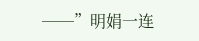──”明娟一连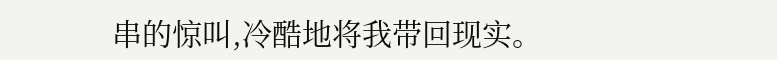串的惊叫,冷酷地将我带回现实。